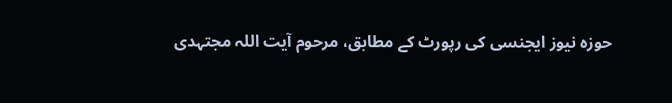حوزہ نیوز ایجنسی کی رپورٹ کے مطابق، مرحوم آیت اللہ مجتہدی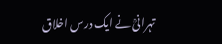تہرانیؒ نے ایک درس اخلاق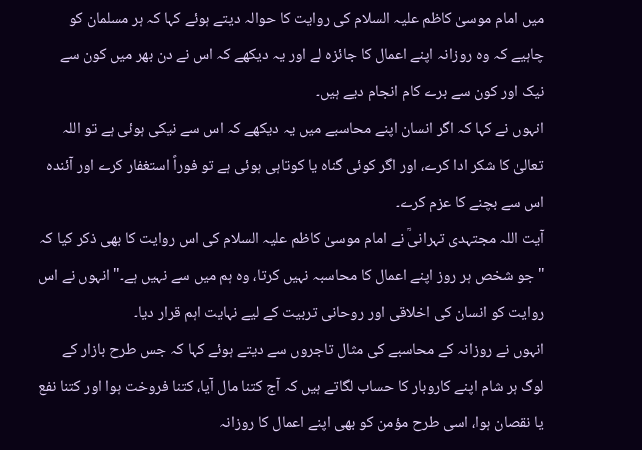میں امام موسیٰ کاظم علیہ السلام کی روایت کا حوالہ دیتے ہوئے کہا کہ ہر مسلمان کو چاہیے کہ وہ روزانہ اپنے اعمال کا جائزہ لے اور یہ دیکھے کہ اس نے دن بھر میں کون سے نیک اور کون سے برے کام انجام دیے ہیں۔
انہوں نے کہا کہ اگر انسان اپنے محاسبے میں یہ دیکھے کہ اس سے نیکی ہوئی ہے تو اللہ تعالیٰ کا شکر ادا کرے، اور اگر کوئی گناہ یا کوتاہی ہوئی ہے تو فوراً استغفار کرے اور آئندہ اس سے بچنے کا عزم کرے۔
آیت اللہ مجتہدی تہرانیؒ نے امام موسیٰ کاظم علیہ السلام کی اس روایت کا بھی ذکر کیا کہ "جو شخص ہر روز اپنے اعمال کا محاسبہ نہیں کرتا، وہ ہم میں سے نہیں ہے۔" انہوں نے اس روایت کو انسان کی اخلاقی اور روحانی تربیت کے لیے نہایت اہم قرار دیا۔
انہوں نے روزانہ کے محاسبے کی مثال تاجروں سے دیتے ہوئے کہا کہ جس طرح بازار کے لوگ ہر شام اپنے کاروبار کا حساب لگاتے ہیں کہ آج کتنا مال آیا، کتنا فروخت ہوا اور کتنا نفع یا نقصان ہوا، اسی طرح مؤمن کو بھی اپنے اعمال کا روزانہ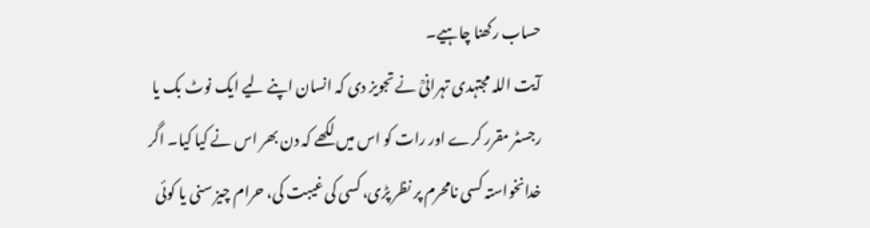حساب رکھنا چاہیے۔
آیت اللہ مجتہدی تہرانیؒ نے تجویز دی کہ انسان اپنے لیے ایک نوٹ بک یا رجسٹر مقرر کرے اور رات کو اس میں لکھے کہ دن بھر اس نے کیا کیا۔ اگر خدانخواستہ کسی نامحرم پر نظر پڑی، کسی کی غیبت کی، حرام چیز سنی یا کوئی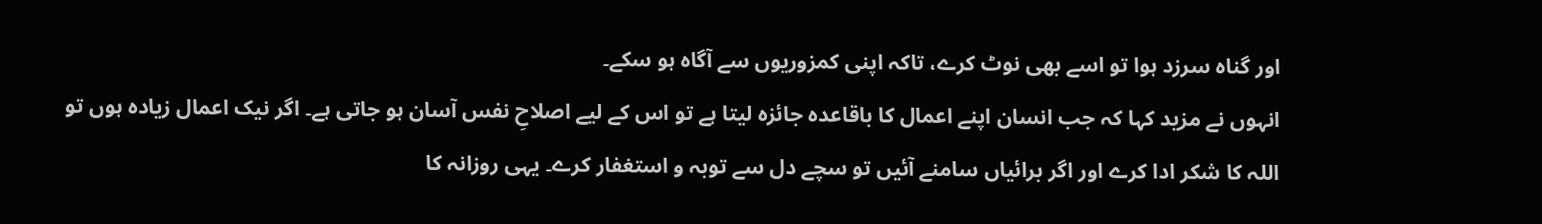اور گناہ سرزد ہوا تو اسے بھی نوٹ کرے، تاکہ اپنی کمزوریوں سے آگاہ ہو سکے۔
انہوں نے مزید کہا کہ جب انسان اپنے اعمال کا باقاعدہ جائزہ لیتا ہے تو اس کے لیے اصلاحِ نفس آسان ہو جاتی ہے۔ اگر نیک اعمال زیادہ ہوں تو اللہ کا شکر ادا کرے اور اگر برائیاں سامنے آئیں تو سچے دل سے توبہ و استغفار کرے۔ یہی روزانہ کا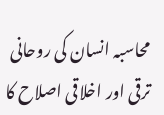محاسبہ انسان کی روحانی ترقی اور اخلاقی اصلاح کا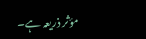مؤثر ذریعہ ہے۔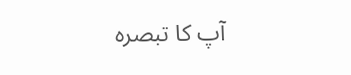آپ کا تبصرہ